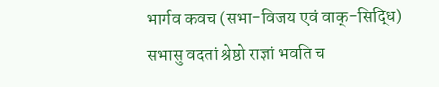भार्गव कवच (सभा-विजय एवं वाक्-सिद्धि)
सभासु वदतां श्रेष्ठो राज्ञां भवति च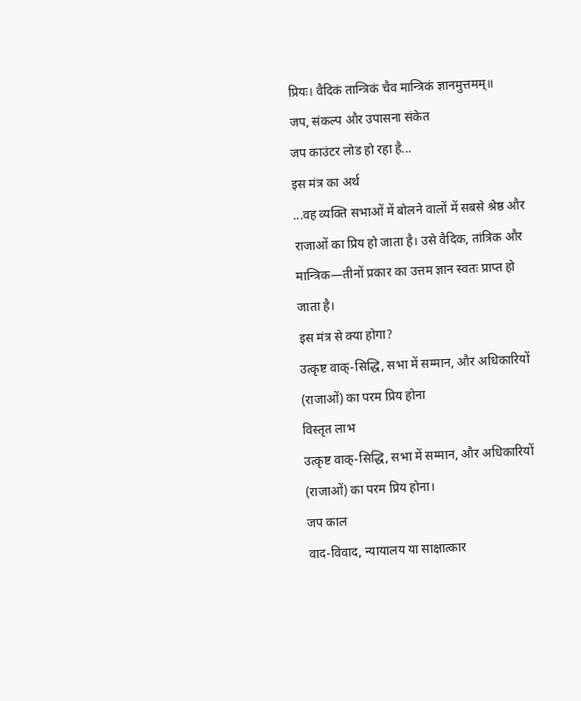प्रियः। वैदिकं तान्त्रिकं चैव मान्त्रिकं ज्ञानमुत्तमम्॥
जप, संकल्प और उपासना संकेत
जप काउंटर लोड हो रहा है...
इस मंत्र का अर्थ
...वह व्यक्ति सभाओं में बोलने वालों में सबसे श्रेष्ठ और राजाओं का प्रिय हो जाता है। उसे वैदिक, तांत्रिक और मान्त्रिक—तीनों प्रकार का उत्तम ज्ञान स्वतः प्राप्त हो जाता है।
इस मंत्र से क्या होगा?
उत्कृष्ट वाक्-सिद्धि, सभा में सम्मान, और अधिकारियों (राजाओं) का परम प्रिय होना
विस्तृत लाभ
उत्कृष्ट वाक्-सिद्धि, सभा में सम्मान, और अधिकारियों (राजाओं) का परम प्रिय होना।
जप काल
वाद-विवाद, न्यायालय या साक्षात्कार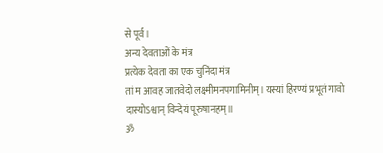से पूर्व।
अन्य देवताओं के मंत्र
प्रत्येक देवता का एक चुनिंदा मंत्र
तां म आवह जातवेदो लक्ष्मीमनपगामिनीम्। यस्यां हिरण्यं प्रभूतं गावो दास्योऽश्वान् विन्देयं पूरुषानहम्॥
ॐ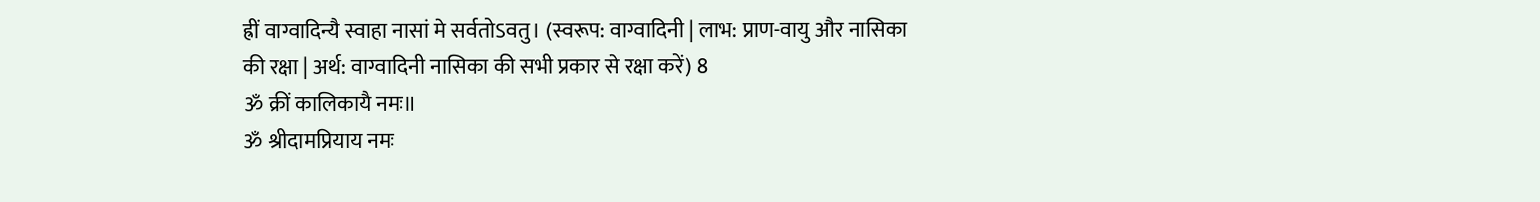ह्रीं वाग्वादिन्यै स्वाहा नासां मे सर्वतोऽवतु। (स्वरूप: वाग्वादिनी | लाभ: प्राण-वायु और नासिका की रक्षा | अर्थ: वाग्वादिनी नासिका की सभी प्रकार से रक्षा करें) 8
ॐ क्रीं कालिकायै नमः॥
ॐ श्रीदामप्रियाय नमः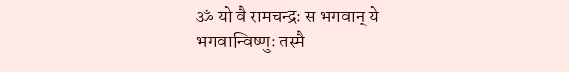ॐ यो वै रामचन्द्रः स भगवान् ये भगवान्विष्णुः तस्मै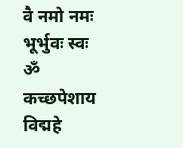वै नमो नमः भूर्भुवः स्वः
ॐ कच्छपेशाय विद्महे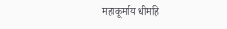महाकूर्माय धीमहि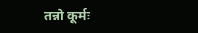तन्नो कूर्मः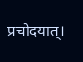प्रचोदयात्।